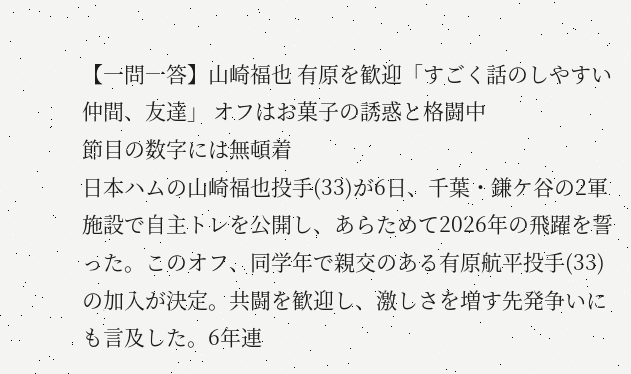【一問一答】山崎福也 有原を歓迎「すごく話のしやすい仲間、友達」 オフはお菓子の誘惑と格闘中
節目の数字には無頓着
日本ハムの山崎福也投手(33)が6日、千葉・鎌ケ谷の2軍施設で自主トレを公開し、あらためて2026年の飛躍を誓った。このオフ、同学年で親交のある有原航平投手(33)の加入が決定。共闘を歓迎し、激しさを増す先発争いにも言及した。6年連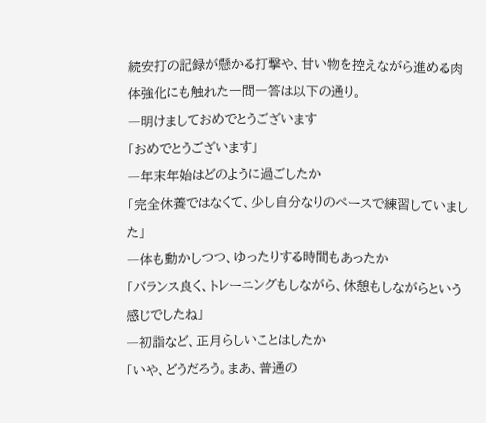続安打の記録が懸かる打撃や、甘い物を控えながら進める肉体強化にも触れた一問一答は以下の通り。
―明けましておめでとうございます
「おめでとうございます」
―年末年始はどのように過ごしたか
「完全休養ではなくて、少し自分なりのペースで練習していました」
―体も動かしつつ、ゆったりする時間もあったか
「バランス良く、トレーニングもしながら、休憩もしながらという感じでしたね」
―初詣など、正月らしいことはしたか
「いや、どうだろう。まあ、普通の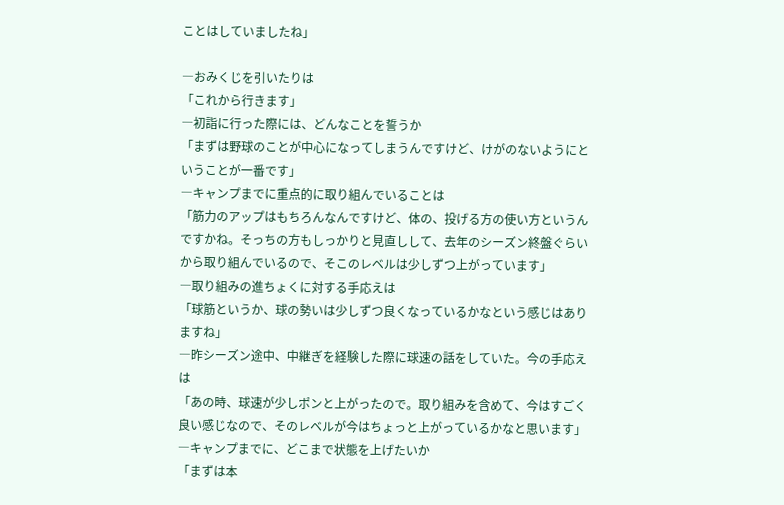ことはしていましたね」

―おみくじを引いたりは
「これから行きます」
―初詣に行った際には、どんなことを誓うか
「まずは野球のことが中心になってしまうんですけど、けがのないようにということが一番です」
―キャンプまでに重点的に取り組んでいることは
「筋力のアップはもちろんなんですけど、体の、投げる方の使い方というんですかね。そっちの方もしっかりと見直しして、去年のシーズン終盤ぐらいから取り組んでいるので、そこのレベルは少しずつ上がっています」
―取り組みの進ちょくに対する手応えは
「球筋というか、球の勢いは少しずつ良くなっているかなという感じはありますね」
―昨シーズン途中、中継ぎを経験した際に球速の話をしていた。今の手応えは
「あの時、球速が少しポンと上がったので。取り組みを含めて、今はすごく良い感じなので、そのレベルが今はちょっと上がっているかなと思います」
―キャンプまでに、どこまで状態を上げたいか
「まずは本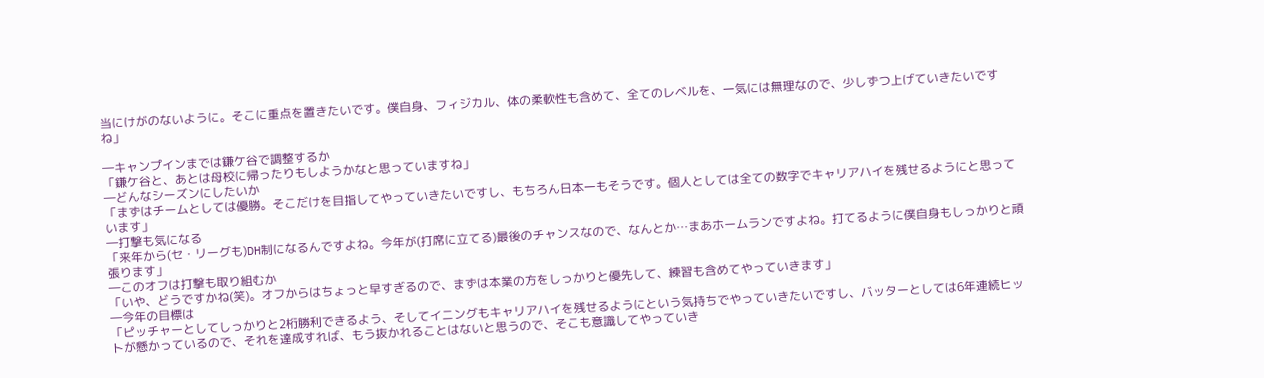当にけがのないように。そこに重点を置きたいです。僕自身、フィジカル、体の柔軟性も含めて、全てのレベルを、一気には無理なので、少しずつ上げていきたいですね」

―キャンプインまでは鎌ケ谷で調整するか
「鎌ケ谷と、あとは母校に帰ったりもしようかなと思っていますね」
―どんなシーズンにしたいか
「まずはチームとしては優勝。そこだけを目指してやっていきたいですし、もちろん日本一もそうです。個人としては全ての数字でキャリアハイを残せるようにと思っています」
―打撃も気になる
「来年から(セ・リーグも)DH制になるんですよね。今年が(打席に立てる)最後のチャンスなので、なんとか…まあホームランですよね。打てるように僕自身もしっかりと頑張ります」
―このオフは打撃も取り組むか
「いや、どうですかね(笑)。オフからはちょっと早すぎるので、まずは本業の方をしっかりと優先して、練習も含めてやっていきます」
―今年の目標は
「ピッチャーとしてしっかりと2桁勝利できるよう、そしてイニングもキャリアハイを残せるようにという気持ちでやっていきたいですし、バッターとしては6年連続ヒットが懸かっているので、それを達成すれば、もう抜かれることはないと思うので、そこも意識してやっていき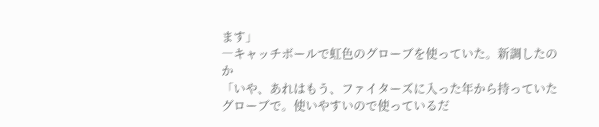ます」
―キャッチボールで虹色のグローブを使っていた。新調したのか
「いや、あれはもう、ファイターズに入った年から持っていたグローブで。使いやすいので使っているだ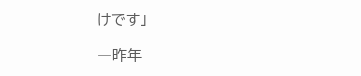けです」

―昨年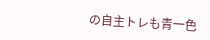の自主トレも青一色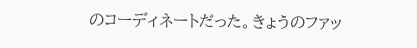のコーディネートだった。きょうのファッ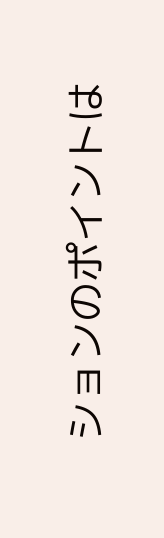ションのポイントは